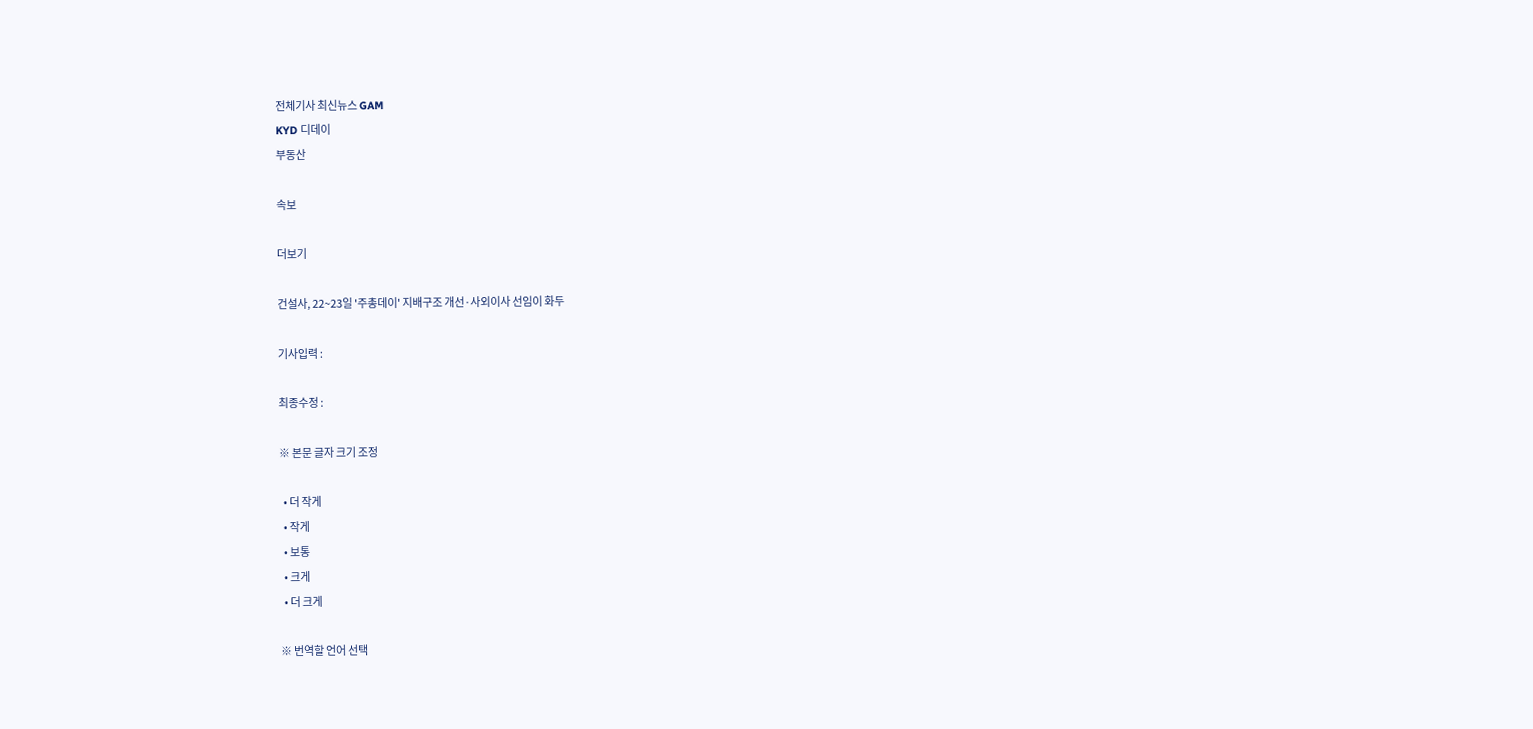전체기사 최신뉴스 GAM
KYD 디데이
부동산

속보

더보기

건설사, 22~23일 '주총데이' 지배구조 개선·사외이사 선임이 화두

기사입력 :

최종수정 :

※ 본문 글자 크기 조정

  • 더 작게
  • 작게
  • 보통
  • 크게
  • 더 크게

※ 번역할 언어 선택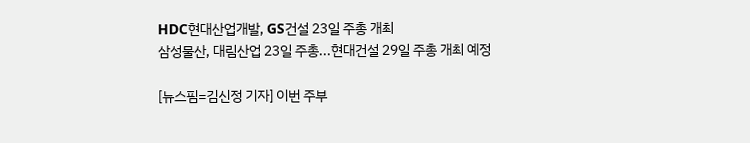HDC현대산업개발, GS건설 23일 주총 개최
삼성물산, 대림산업 23일 주총...현대건설 29일 주총 개최 예정

[뉴스핌=김신정 기자] 이번 주부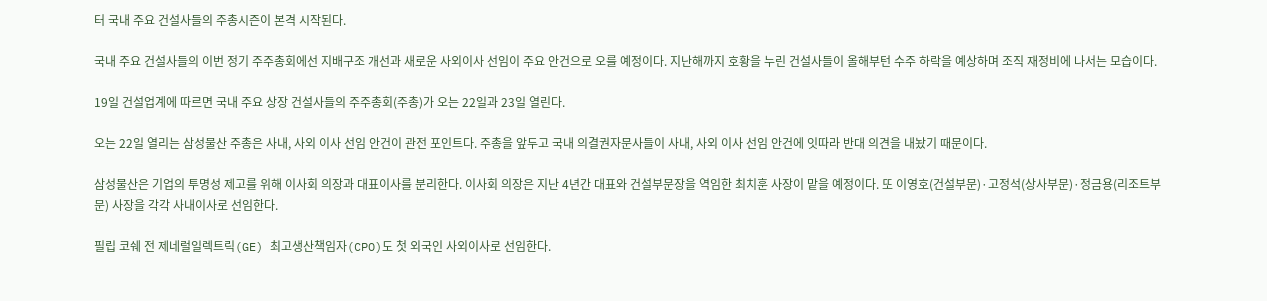터 국내 주요 건설사들의 주총시즌이 본격 시작된다.

국내 주요 건설사들의 이번 정기 주주총회에선 지배구조 개선과 새로운 사외이사 선임이 주요 안건으로 오를 예정이다. 지난해까지 호황을 누린 건설사들이 올해부턴 수주 하락을 예상하며 조직 재정비에 나서는 모습이다.

19일 건설업계에 따르면 국내 주요 상장 건설사들의 주주총회(주총)가 오는 22일과 23일 열린다.

오는 22일 열리는 삼성물산 주총은 사내, 사외 이사 선임 안건이 관전 포인트다. 주총을 앞두고 국내 의결권자문사들이 사내, 사외 이사 선임 안건에 잇따라 반대 의견을 내놨기 때문이다.

삼성물산은 기업의 투명성 제고를 위해 이사회 의장과 대표이사를 분리한다. 이사회 의장은 지난 4년간 대표와 건설부문장을 역임한 최치훈 사장이 맡을 예정이다. 또 이영호(건설부문)·고정석(상사부문)·정금용(리조트부문) 사장을 각각 사내이사로 선임한다.

필립 코쉐 전 제네럴일렉트릭(GE) 최고생산책임자(CPO)도 첫 외국인 사외이사로 선임한다.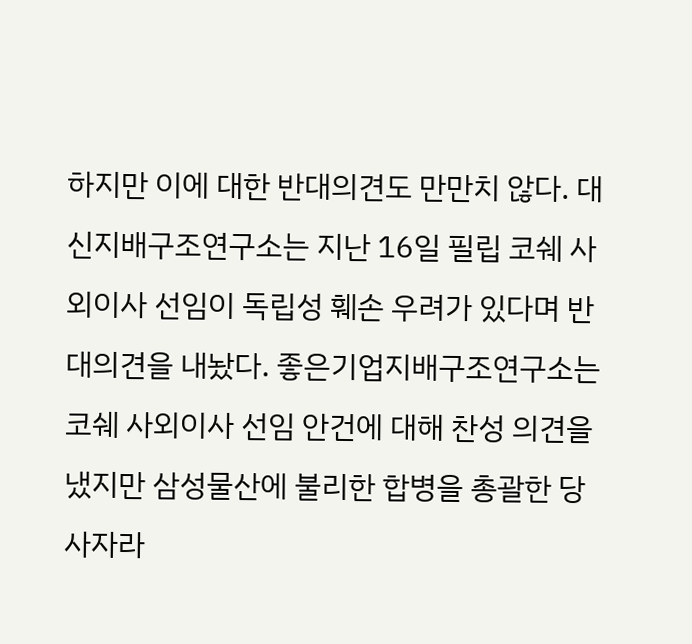하지만 이에 대한 반대의견도 만만치 않다. 대신지배구조연구소는 지난 16일 필립 코쉐 사외이사 선임이 독립성 훼손 우려가 있다며 반대의견을 내놨다. 좋은기업지배구조연구소는 코쉐 사외이사 선임 안건에 대해 찬성 의견을 냈지만 삼성물산에 불리한 합병을 총괄한 당사자라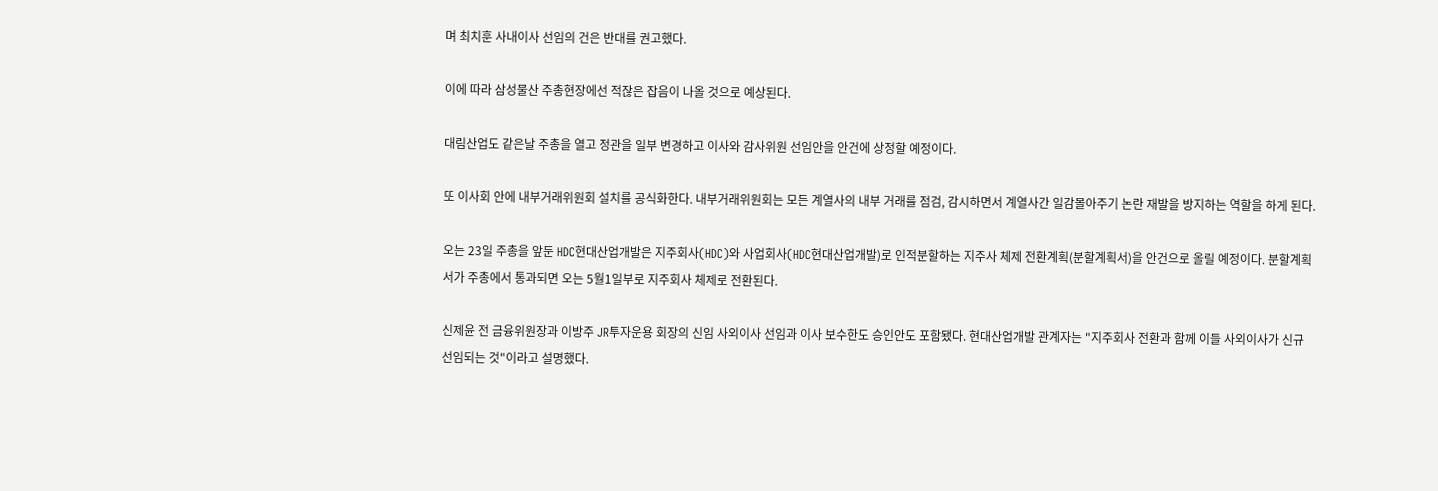며 최치훈 사내이사 선임의 건은 반대를 권고했다.

이에 따라 삼성물산 주총현장에선 적잖은 잡음이 나올 것으로 예상된다.

대림산업도 같은날 주총을 열고 정관을 일부 변경하고 이사와 감사위원 선임안을 안건에 상정할 예정이다.

또 이사회 안에 내부거래위원회 설치를 공식화한다. 내부거래위원회는 모든 계열사의 내부 거래를 점검, 감시하면서 계열사간 일감몰아주기 논란 재발을 방지하는 역할을 하게 된다.

오는 23일 주총을 앞둔 HDC현대산업개발은 지주회사(HDC)와 사업회사(HDC현대산업개발)로 인적분할하는 지주사 체제 전환계획(분할계획서)을 안건으로 올릴 예정이다. 분할계획서가 주총에서 통과되면 오는 5월1일부로 지주회사 체제로 전환된다.

신제윤 전 금융위원장과 이방주 JR투자운용 회장의 신임 사외이사 선임과 이사 보수한도 승인안도 포함됐다. 현대산업개발 관계자는 "지주회사 전환과 함께 이들 사외이사가 신규 선임되는 것"이라고 설명했다.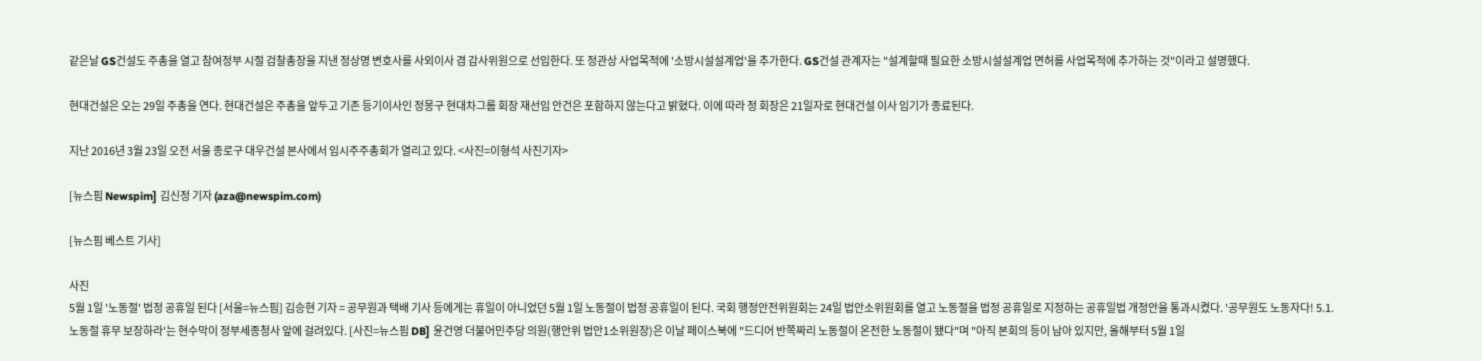같은날 GS건설도 주총을 열고 참여정부 시절 검찰총장을 지낸 정상명 변호사를 사외이사 겸 감사위원으로 선임한다. 또 정관상 사업목적에 '소방시설설계업'을 추가한다. GS건설 관계자는 "설계할때 필요한 소방시설설계업 면허를 사업목적에 추가하는 것"이라고 설명했다.

현대건설은 오는 29일 주총을 연다. 현대건설은 주총을 앞두고 기존 등기이사인 정몽구 현대차그룹 회장 재선임 안건은 포함하지 않는다고 밝혔다. 이에 따라 정 회장은 21일자로 현대건설 이사 임기가 종료된다.

지난 2016년 3월 23일 오전 서울 종로구 대우건설 본사에서 임시주주총회가 열리고 있다. <사진=이형석 사진기자>

[뉴스핌 Newspim] 김신정 기자 (aza@newspim.com)

[뉴스핌 베스트 기사]

사진
5월 1일 '노동절' 법정 공휴일 된다 [서울=뉴스핌] 김승현 기자 = 공무원과 택배 기사 등에게는 휴일이 아니었던 5월 1일 노동절이 법정 공휴일이 된다. 국회 행정안전위원회는 24일 법안소위원회를 열고 노동절을 법정 공휴일로 지정하는 공휴일법 개정안을 통과시켰다. '공무원도 노동자다! 5.1. 노동절 휴무 보장하라'는 현수막이 정부세종청사 앞에 걸려있다. [사진=뉴스핌 DB] 윤건영 더불어민주당 의원(행안위 법안1소위원장)은 이날 페이스북에 "드디어 반쪽짜리 노동절이 온전한 노동절이 됐다"며 "아직 본회의 등이 남아 있지만, 올해부터 5월 1일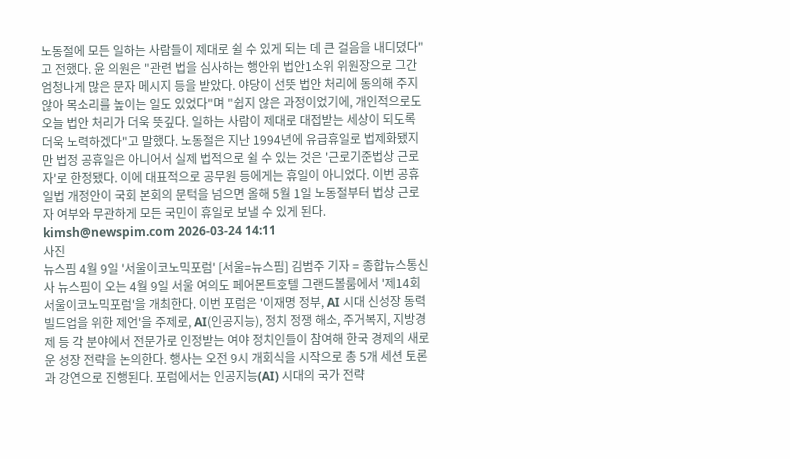노동절에 모든 일하는 사람들이 제대로 쉴 수 있게 되는 데 큰 걸음을 내디뎠다"고 전했다. 윤 의원은 "관련 법을 심사하는 행안위 법안1소위 위원장으로 그간 엄청나게 많은 문자 메시지 등을 받았다. 야당이 선뜻 법안 처리에 동의해 주지 않아 목소리를 높이는 일도 있었다"며 "쉽지 않은 과정이었기에, 개인적으로도 오늘 법안 처리가 더욱 뜻깊다. 일하는 사람이 제대로 대접받는 세상이 되도록 더욱 노력하겠다"고 말했다. 노동절은 지난 1994년에 유급휴일로 법제화됐지만 법정 공휴일은 아니어서 실제 법적으로 쉴 수 있는 것은 '근로기준법상 근로자'로 한정됐다. 이에 대표적으로 공무원 등에게는 휴일이 아니었다. 이번 공휴일법 개정안이 국회 본회의 문턱을 넘으면 올해 5월 1일 노동절부터 법상 근로자 여부와 무관하게 모든 국민이 휴일로 보낼 수 있게 된다. kimsh@newspim.com 2026-03-24 14:11
사진
뉴스핌 4월 9일 '서울이코노믹포럼' [서울=뉴스핌] 김범주 기자 = 종합뉴스통신사 뉴스핌이 오는 4월 9일 서울 여의도 페어몬트호텔 그랜드볼룸에서 '제14회 서울이코노믹포럼'을 개최한다. 이번 포럼은 '이재명 정부, AI 시대 신성장 동력 빌드업을 위한 제언'을 주제로, AI(인공지능), 정치 정쟁 해소, 주거복지, 지방경제 등 각 분야에서 전문가로 인정받는 여야 정치인들이 참여해 한국 경제의 새로운 성장 전략을 논의한다. 행사는 오전 9시 개회식을 시작으로 총 5개 세션 토론과 강연으로 진행된다. 포럼에서는 인공지능(AI) 시대의 국가 전략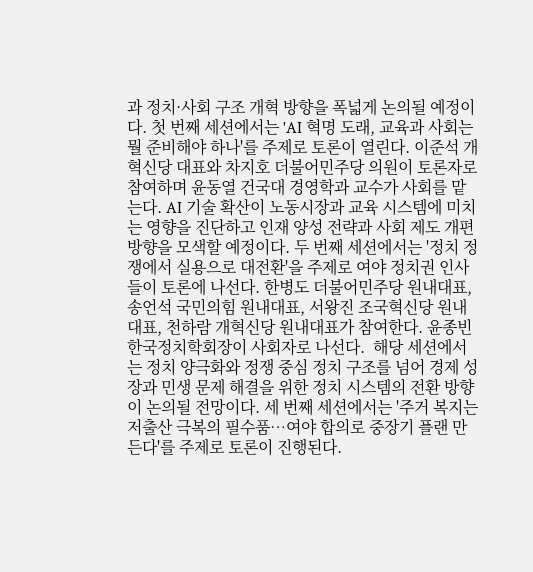과 정치·사회 구조 개혁 방향을 폭넓게 논의될 예정이다. 첫 번째 세션에서는 'AI 혁명 도래, 교육과 사회는 뭘 준비해야 하나'를 주제로 토론이 열린다. 이준석 개혁신당 대표와 차지호 더불어민주당 의원이 토론자로 참여하며 윤동열 건국대 경영학과 교수가 사회를 맡는다. AI 기술 확산이 노동시장과 교육 시스템에 미치는 영향을 진단하고 인재 양성 전략과 사회 제도 개편 방향을 모색할 예정이다. 두 번째 세션에서는 '정치 정쟁에서 실용으로 대전환'을 주제로 여야 정치권 인사들이 토론에 나선다. 한병도 더불어민주당 원내대표, 송언석 국민의힘 원내대표, 서왕진 조국혁신당 원내대표, 천하람 개혁신당 원내대표가 참여한다. 윤종빈 한국정치학회장이 사회자로 나선다.  해당 세션에서는 정치 양극화와 정쟁 중심 정치 구조를 넘어 경제 성장과 민생 문제 해결을 위한 정치 시스템의 전환 방향이 논의될 전망이다. 세 번째 세션에서는 '주거 복지는 저출산 극복의 필수품…여야 합의로 중장기 플랜 만든다'를 주제로 토론이 진행된다.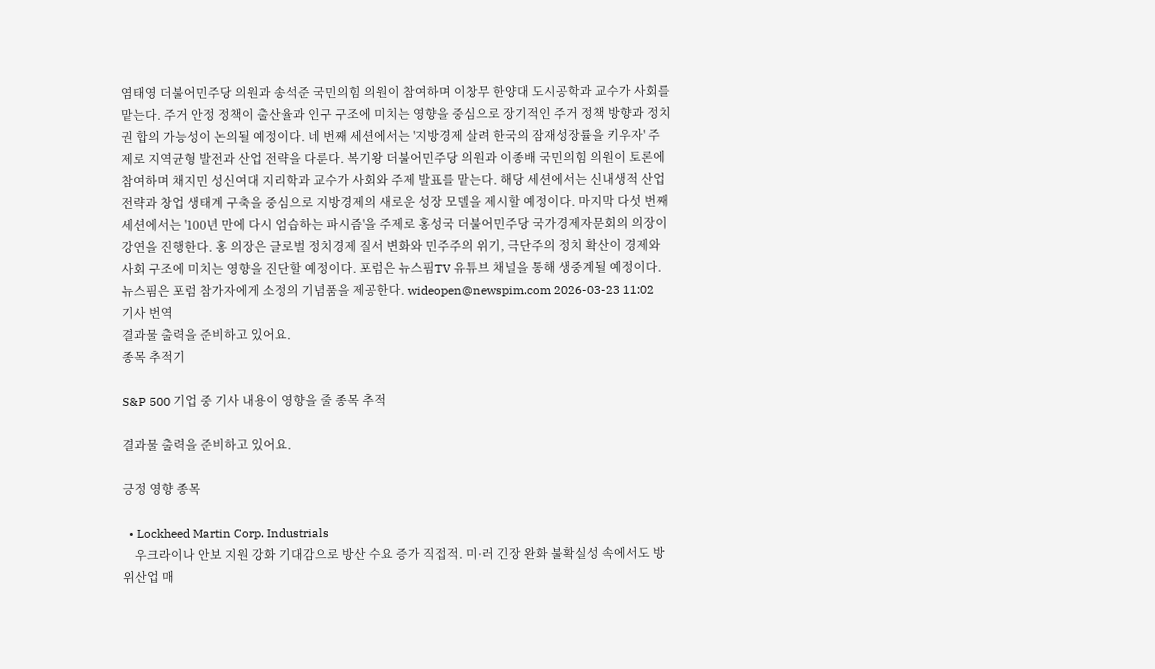염태영 더불어민주당 의원과 송석준 국민의힘 의원이 참여하며 이창무 한양대 도시공학과 교수가 사회를 맡는다. 주거 안정 정책이 출산율과 인구 구조에 미치는 영향을 중심으로 장기적인 주거 정책 방향과 정치권 합의 가능성이 논의될 예정이다. 네 번째 세션에서는 '지방경제 살려 한국의 잠재성장률을 키우자' 주제로 지역균형 발전과 산업 전략을 다룬다. 복기왕 더불어민주당 의원과 이종배 국민의힘 의원이 토론에 참여하며 채지민 성신여대 지리학과 교수가 사회와 주제 발표를 맡는다. 해당 세션에서는 신내생적 산업 전략과 창업 생태계 구축을 중심으로 지방경제의 새로운 성장 모델을 제시할 예정이다. 마지막 다섯 번째 세션에서는 '100년 만에 다시 엄습하는 파시즘'을 주제로 홍성국 더불어민주당 국가경제자문회의 의장이 강연을 진행한다. 홍 의장은 글로벌 정치경제 질서 변화와 민주주의 위기, 극단주의 정치 확산이 경제와 사회 구조에 미치는 영향을 진단할 예정이다. 포럼은 뉴스핌TV 유튜브 채널을 통해 생중계될 예정이다. 뉴스핌은 포럼 참가자에게 소정의 기념품을 제공한다. wideopen@newspim.com 2026-03-23 11:02
기사 번역
결과물 출력을 준비하고 있어요.
종목 추적기

S&P 500 기업 중 기사 내용이 영향을 줄 종목 추적

결과물 출력을 준비하고 있어요.

긍정 영향 종목

  • Lockheed Martin Corp. Industrials
    우크라이나 안보 지원 강화 기대감으로 방산 수요 증가 직접적. 미·러 긴장 완화 불확실성 속에서도 방위산업 매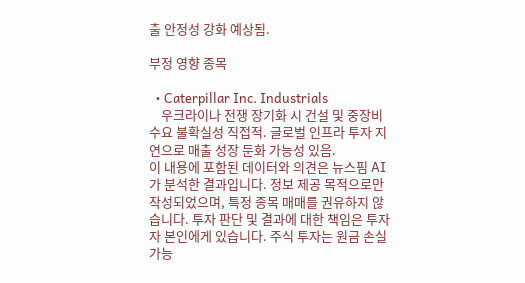출 안정성 강화 예상됨.

부정 영향 종목

  • Caterpillar Inc. Industrials
    우크라이나 전쟁 장기화 시 건설 및 중장비 수요 불확실성 직접적. 글로벌 인프라 투자 지연으로 매출 성장 둔화 가능성 있음.
이 내용에 포함된 데이터와 의견은 뉴스핌 AI가 분석한 결과입니다. 정보 제공 목적으로만 작성되었으며, 특정 종목 매매를 권유하지 않습니다. 투자 판단 및 결과에 대한 책임은 투자자 본인에게 있습니다. 주식 투자는 원금 손실 가능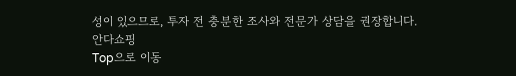성이 있으므로, 투자 전 충분한 조사와 전문가 상담을 권장합니다.
안다쇼핑
Top으로 이동